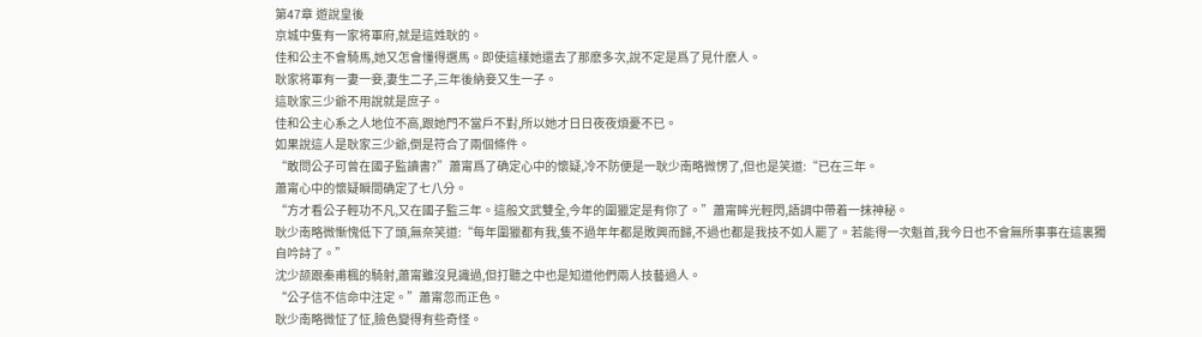第47章 遊說皇後
京城中隻有一家将軍府,就是這姓耿的。
佳和公主不會騎馬,她又怎會懂得選馬。即使這樣她還去了那麽多次,說不定是爲了見什麽人。
耿家将軍有一妻一妾,妻生二子,三年後納妾又生一子。
這耿家三少爺不用說就是庶子。
佳和公主心系之人地位不高,跟她門不當戶不對,所以她才日日夜夜煩憂不已。
如果說這人是耿家三少爺,倒是符合了兩個條件。
“敢問公子可曾在國子監讀書?”蕭甯爲了确定心中的懷疑,冷不防便是一耿少南略微愣了,但也是笑道:“已在三年。
蕭甯心中的懷疑瞬間确定了七八分。
“方才看公子輕功不凡,又在國子監三年。這般文武雙全,今年的圍獵定是有你了。”蕭甯眸光輕閃,語調中帶着一抹神秘。
耿少南略微慚愧低下了頭,無奈笑道:“每年圍獵都有我,隻不過年年都是敗興而歸,不過也都是我技不如人罷了。若能得一次魁首,我今日也不會無所事事在這裏獨自吟詩了。”
沈少颉跟秦甫楓的騎射,蕭甯雖沒見識過,但打聽之中也是知道他們兩人技藝過人。
“公子信不信命中注定。”蕭甯忽而正色。
耿少南略微怔了怔,臉色變得有些奇怪。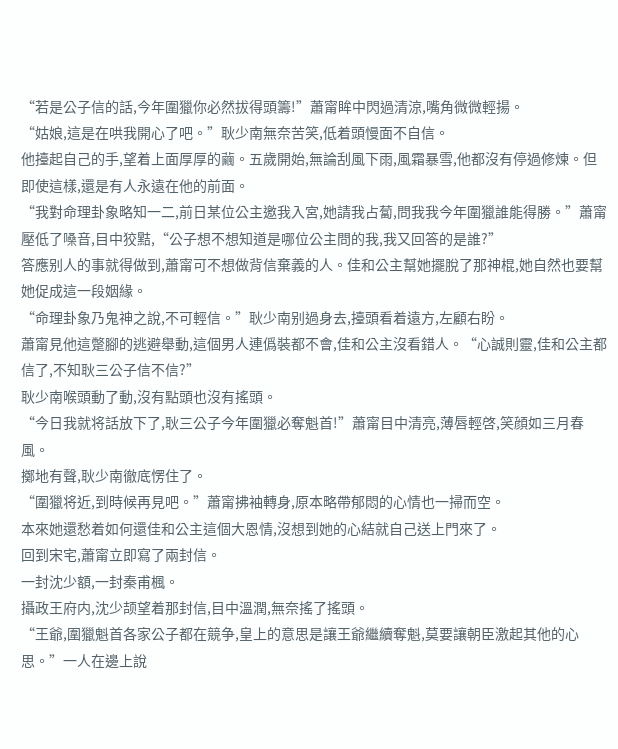“若是公子信的話,今年圍獵你必然拔得頭籌!”蕭甯眸中閃過清涼,嘴角微微輕揚。
“姑娘,這是在哄我開心了吧。”耿少南無奈苦笑,低着頭慢面不自信。
他擡起自己的手,望着上面厚厚的繭。五歲開始,無論刮風下雨,風霜暴雪,他都沒有停過修煉。但即使這樣,還是有人永遠在他的前面。
“我對命理卦象略知一二,前日某位公主邀我入宮,她請我占蔔,問我我今年圍獵誰能得勝。”蕭甯壓低了嗓音,目中狡黠,“公子想不想知道是哪位公主問的我,我又回答的是誰?”
答應别人的事就得做到,蕭甯可不想做背信棄義的人。佳和公主幫她擺脫了那神棍,她自然也要幫她促成這一段姻緣。
“命理卦象乃鬼神之說,不可輕信。”耿少南别過身去,擡頭看着遠方,左顧右盼。
蕭甯見他這蹩腳的逃避舉動,這個男人連僞裝都不會,佳和公主沒看錯人。“心誠則靈,佳和公主都信了,不知耿三公子信不信?”
耿少南喉頭動了動,沒有點頭也沒有搖頭。
“今日我就将話放下了,耿三公子今年圍獵必奪魁首!”蕭甯目中清亮,薄唇輕啓,笑顔如三月春風。
擲地有聲,耿少南徹底愣住了。
“圍獵将近,到時候再見吧。”蕭甯拂袖轉身,原本略帶郁悶的心情也一掃而空。
本來她還愁着如何還佳和公主這個大恩情,沒想到她的心結就自己送上門來了。
回到宋宅,蕭甯立即寫了兩封信。
一封沈少額,一封秦甫楓。
攝政王府内,沈少颉望着那封信,目中溫潤,無奈搖了搖頭。
“王爺,圍獵魁首各家公子都在競争,皇上的意思是讓王爺繼續奪魁,莫要讓朝臣激起其他的心思。”一人在邊上說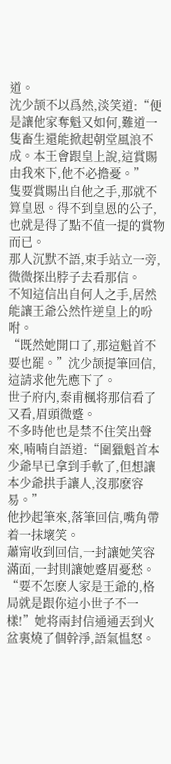道。
沈少颉不以爲然,淡笑道:“便是讓他家奪魁又如何,難道一隻畜生還能掀起朝堂風浪不成。本王會跟皇上說,這賞賜由我來下,他不必擔憂。”
隻要賞賜出自他之手,那就不算皇恩。得不到皇恩的公子,也就是得了點不值一提的賞物而已。
那人沉默不語,束手站立一旁,微微探出脖子去看那信。
不知這信出自何人之手,居然能讓王爺公然忤逆皇上的吩咐。
“既然她開口了,那這魁首不要也罷。”沈少颉提筆回信,這請求他先應下了。
世子府内,秦甫楓将那信看了又看,眉頭微蹙。
不多時他也是禁不住笑出聲來,喃喃自語道:“圍獵魁首本少爺早已拿到手軟了,但想讓本少爺拱手讓人,沒那麽容易。”
他抄起筆來,落筆回信,嘴角帶着一抹壞笑。
蕭甯收到回信,一封讓她笑容滿面,一封則讓她蹙眉憂愁。
“要不怎麽人家是王爺的,格局就是跟你這小世子不一樣!”她将兩封信通通丟到火盆裏燒了個幹淨,語氣愠怒。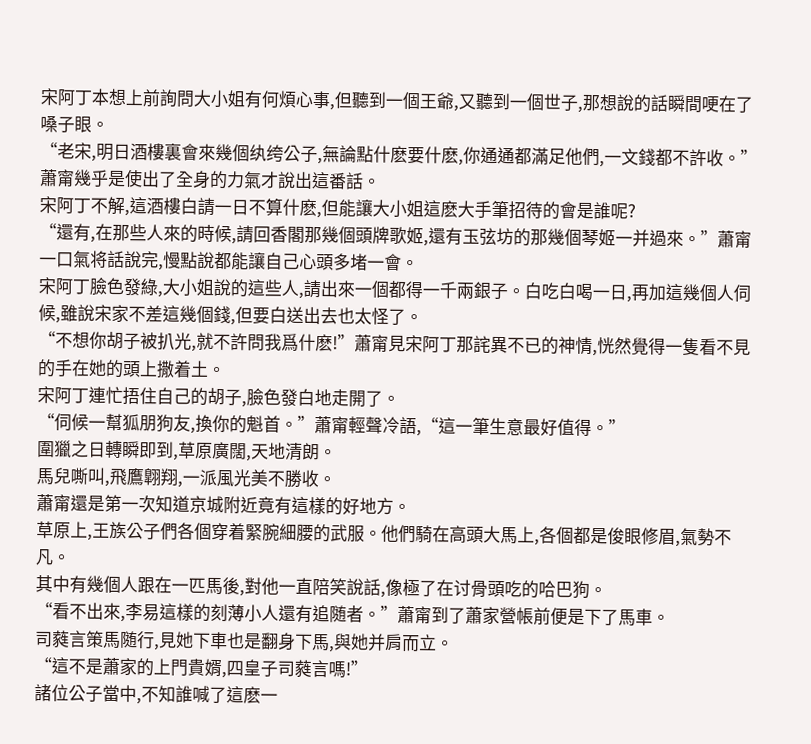宋阿丁本想上前詢問大小姐有何煩心事,但聽到一個王爺,又聽到一個世子,那想說的話瞬間哽在了嗓子眼。
“老宋,明日酒樓裏會來幾個纨绔公子,無論點什麽要什麽,你通通都滿足他們,一文錢都不許收。”蕭甯幾乎是使出了全身的力氣才說出這番話。
宋阿丁不解,這酒樓白請一日不算什麽,但能讓大小姐這麽大手筆招待的會是誰呢?
“還有,在那些人來的時候,請回香閣那幾個頭牌歌姬,還有玉弦坊的那幾個琴姬一并過來。”蕭甯一口氣将話說完,慢點說都能讓自己心頭多堵一會。
宋阿丁臉色發綠,大小姐說的這些人,請出來一個都得一千兩銀子。白吃白喝一日,再加這幾個人伺候,雖說宋家不差這幾個錢,但要白送出去也太怪了。
“不想你胡子被扒光,就不許問我爲什麽!”蕭甯見宋阿丁那詫異不已的神情,恍然覺得一隻看不見的手在她的頭上撒着土。
宋阿丁連忙捂住自己的胡子,臉色發白地走開了。
“伺候一幫狐朋狗友,換你的魁首。”蕭甯輕聲冷語,“這一筆生意最好值得。”
圍獵之日轉瞬即到,草原廣闊,天地清朗。
馬兒嘶叫,飛鷹翺翔,一派風光美不勝收。
蕭甯還是第一次知道京城附近竟有這樣的好地方。
草原上,王族公子們各個穿着緊腕細腰的武服。他們騎在高頭大馬上,各個都是俊眼修眉,氣勢不凡。
其中有幾個人跟在一匹馬後,對他一直陪笑說話,像極了在讨骨頭吃的哈巴狗。
“看不出來,李易這樣的刻薄小人還有追随者。”蕭甯到了蕭家營帳前便是下了馬車。
司蕤言策馬随行,見她下車也是翻身下馬,與她并肩而立。
“這不是蕭家的上門貴婿,四皇子司蕤言嗎!”
諸位公子當中,不知誰喊了這麽一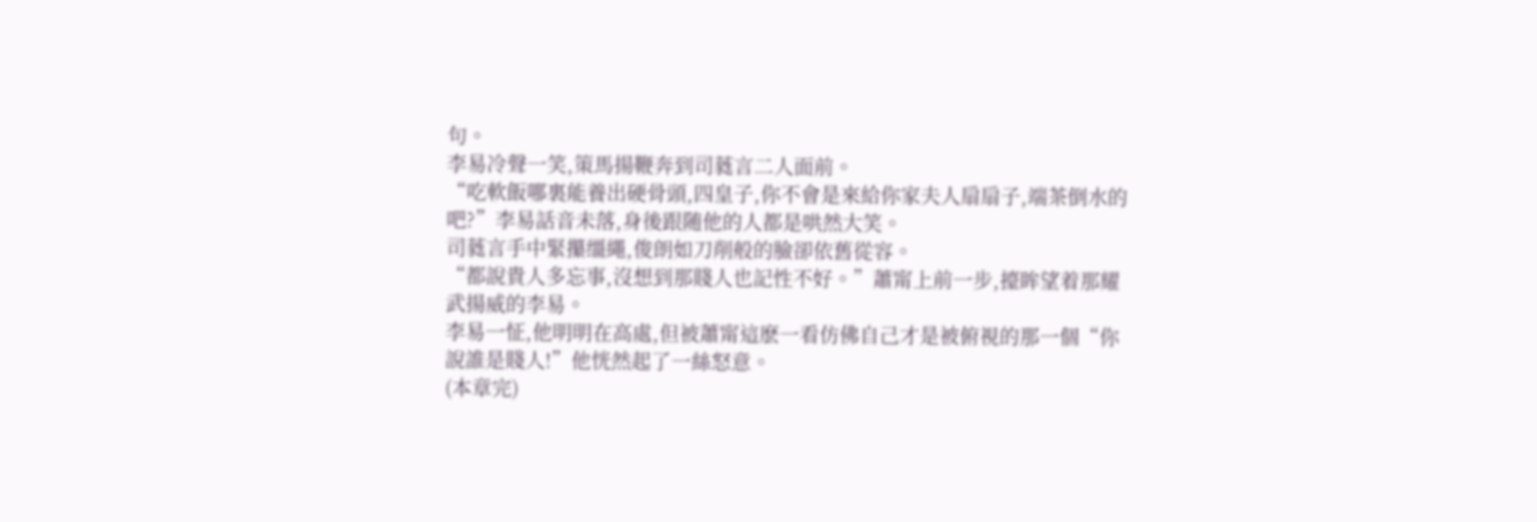句。
李易冷聲一笑,策馬揚鞭奔到司蕤言二人面前。
“吃軟飯哪裏能養出硬骨頭,四皇子,你不會是來給你家夫人扇扇子,端茶倒水的吧?”李易話音未落,身後跟随他的人都是哄然大笑。
司蕤言手中緊攥缰繩,俊朗如刀削般的臉卻依舊從容。
“都說貴人多忘事,沒想到那賤人也記性不好。”蕭甯上前一步,擡眸望着那耀武揚威的李易。
李易一怔,他明明在高處,但被蕭甯這麽一看仿佛自己才是被俯視的那一個“你說誰是賤人!”他恍然起了一絲怒意。
(本章完)